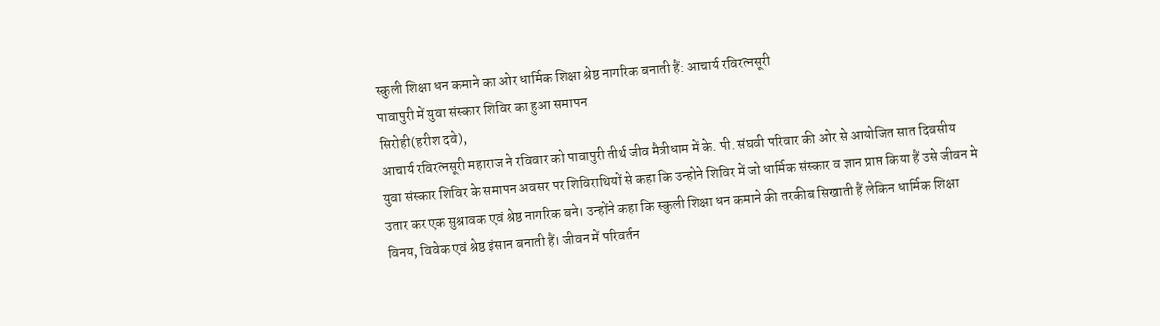स्कुली शिक्षा धन कमाने का ओर धार्मिक शिक्षा श्रेष्ठ नागरिक बनाती हैं: आचार्य रविरत्नसूरी
पावापुरी में युवा संस्कार शिविर का हुआ समापन
सिरोही(हरीश दवे),
आचार्य रविरत्नसूरी महाराज ने रविवार को पावापुरी तीर्थ जीव मैत्रीधाम में के. पी. संघवी परिवार की ओर से आयोजित सात दिवसीय युवा संस्कार शिविर के समापन अवसर पर शिविराथियों से कहा कि उन्होने शिविर में जो धार्मिक संस्कार व ज्ञान प्राप्त किया हैं उसे जीवन मे उतार कर एक सुश्रावक एवं श्रेष्ठ नागरिक बने। उन्होंने कहा कि स्कुली शिक्षा धन कमाने की तरकीब सिखाती हैं लेकिन धार्मिक शिक्षा विनय, विवेक एवं श्रेष्ठ इंसान बनाती हैं। जीवन में परिवर्तन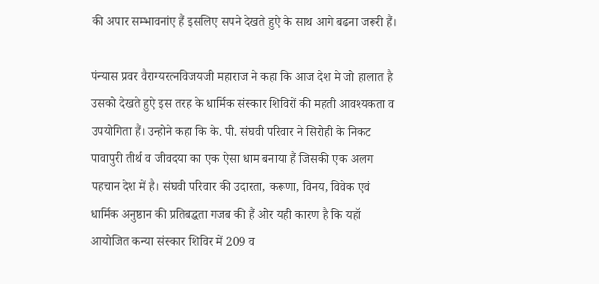की अपार सम्भावनांए हैं इसलिए सपने देखते हुऐ के साथ आगे बढना जरूरी हैं।

पंन्यास प्रवर वैराग्यरत्नविजयजी महाराज ने कहा कि आज देश मे जो हालात है उसको देखते हुऐ इस तरह के धार्मिक संस्कार शिविरों की महती आवश्यकता व उपयोगिता हैं। उन्होने कहा कि के. पी. संघवी परिवार ने सिरोही के निकट पावापुरी तीर्थ व जीवदया का एक ऐसा धाम बनाया हैं जिसकी एक अलग पहचान देश में है। संघवी परिवार की उदारता, करूणा, विनय, विवेक एवं धार्मिक अनुष्ठान की प्रतिबद्धता गजब की हैं ओर यही कारण है कि यहॉ आयोजित कन्या संस्कार शिविर में 209 व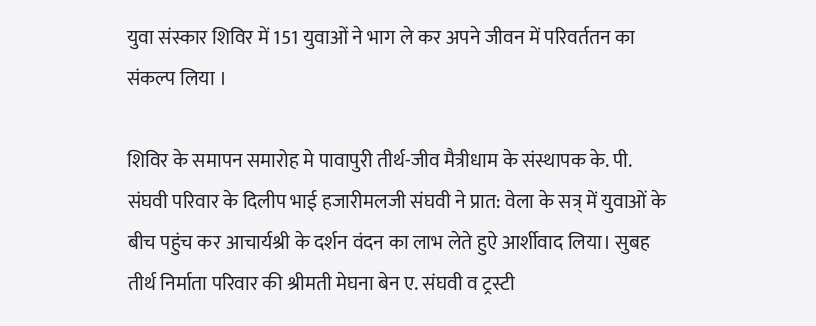युवा संस्कार शिविर में 151 युवाओं ने भाग ले कर अपने जीवन में परिवर्ततन का संकल्प लिया ।

शिविर के समापन समारोह मे पावापुरी तीर्थ-जीव मैत्रीधाम के संस्थापक के. पी. संघवी परिवार के दिलीप भाई हजारीमलजी संघवी ने प्रात: वेला के सत्र् में युवाओं के बीच पहुंच कर आचार्यश्री के दर्शन वंदन का लाभ लेते हुऐ आर्शीवाद लिया। सुबह तीर्थ निर्माता परिवार की श्रीमती मेघना बेन ए. संघवी व ट्रस्टी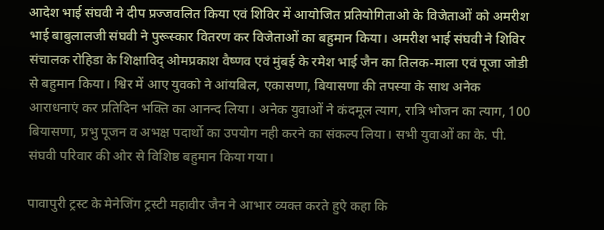आदेश भाई संघवी ने दीप प्रज्जवलित किया एवं शिविर में आयोजित प्रतियोगिताओ के विजेताओं को अमरीश भाई बाबुलालजी संघवी ने पुरूस्कार वितरण कर विजेताओं का बहुमान किया। अमरीश भाई संघवी ने शिविर संचालक रोहिडा के शिक्षाविद् ओमप्रकाश वैष्णव एवं मुंबई के रमेश भाई जैन का तिलक-माला एवं पूजा जोडी से बहुमान किया। श्विर में आए युवको ने आंयबिल, एकासणा, बियासणा की तपस्या के साथ अनेक आराधनाएं कर प्रतिदिन भक्ति का आनन्द लिया। अनेक युवाओं ने कंदमूल त्याग, रात्रि भोजन का त्याग, 100 बियासणा, प्रभु पूजन व अभक्ष पदार्थो का उपयोग नही करने का संकल्प लिया। सभी युवाओं का के. पी. संघवी परिवार की ओर से विशिष्ठ बहुमान किया गया।

पावापुरी ट्रस्ट के मेनेजिंग ट्रस्टी महावीर जैन ने आभार व्यक्त करते हुऐ कहा कि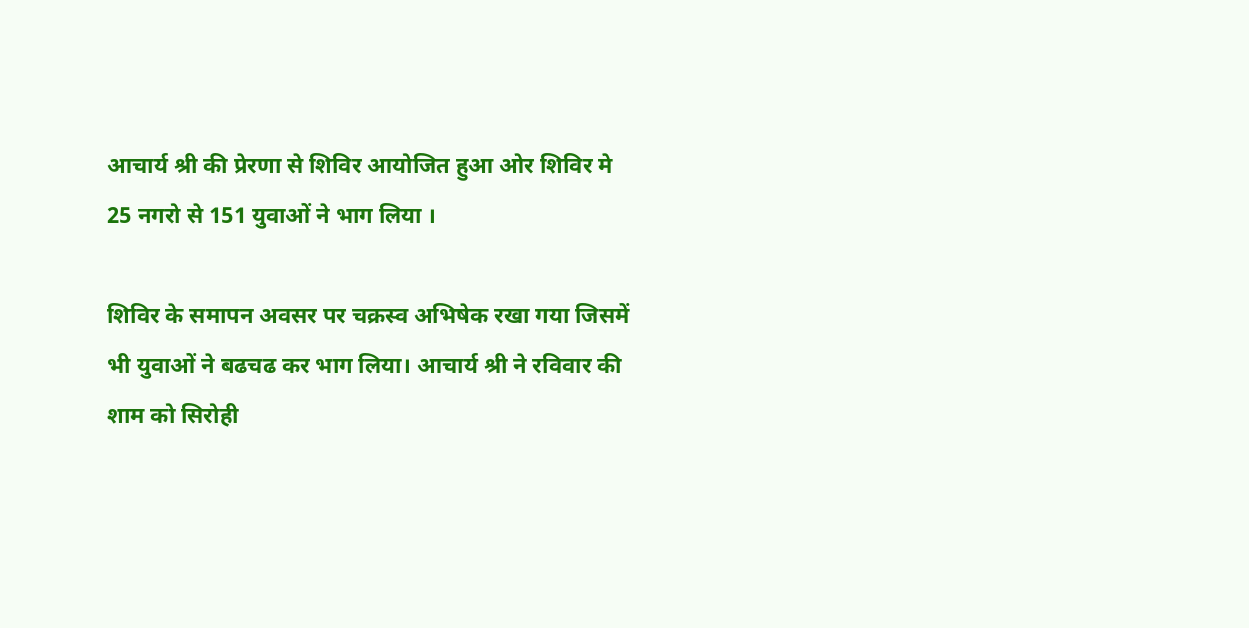आचार्य श्री की प्रेरणा से शिविर आयोजित हुआ ओर शिविर मे 25 नगरो से 151 युवाओं ने भाग लिया ।

शिविर के समापन अवसर पर चक्रस्व अभिषेक रखा गया जिसमें भी युवाओं ने बढचढ कर भाग लिया। आचार्य श्री ने रविवार की शाम को सिरोही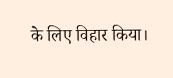के लिए विहार किया।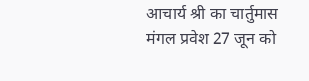आचार्य श्री का चार्तुमास मंगल प्रवेश 27 जून को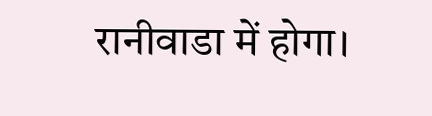रानीवाडा में होगा।